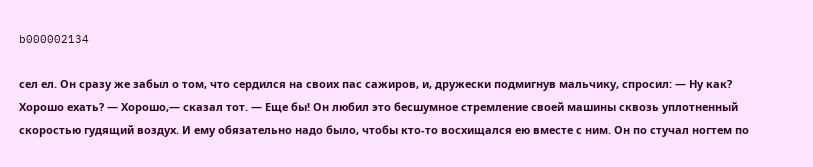b000002134

сел ел. Он сразу же забыл о том, что сердился на своих пас сажиров, и, дружески подмигнув мальчику, спросил: — Ну как? Хорошо ехать? — Хорошо,— сказал тот. — Еще бы! Он любил это бесшумное стремление своей машины сквозь уплотненный скоростью гудящий воздух. И ему обязательно надо было, чтобы кто-то восхищался ею вместе с ним. Он по стучал ногтем по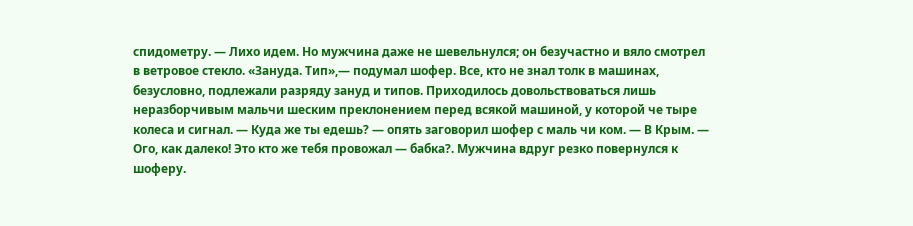спидометру. — Лихо идем. Но мужчина даже не шевельнулся; он безучастно и вяло смотрел в ветровое стекло. «Зануда. Тип»,— подумал шофер. Все, кто не знал толк в машинах, безусловно, подлежали разряду зануд и типов. Приходилось довольствоваться лишь неразборчивым мальчи шеским преклонением перед всякой машиной, у которой че тыре колеса и сигнал. — Куда же ты едешь? — опять заговорил шофер с маль чи ком. — В Крым. — Ого, как далеко! Это кто же тебя провожал — бабка?. Мужчина вдруг резко повернулся к шоферу.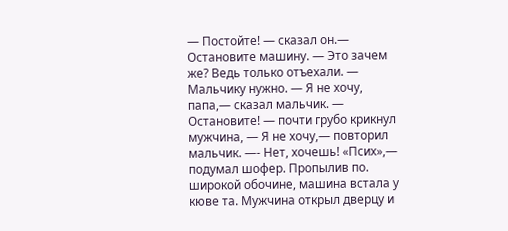— Постойте! — сказал он.— Остановите машину. — Это зачем же? Ведь только отъехали. — Мальчику нужно. — Я не хочу, папа,— сказал мальчик. — Остановите! — почти грубо крикнул мужчина, — Я не хочу,— повторил мальчик. —- Нет, хочешь! «Псих»,— подумал шофер. Пропылив по. широкой обочине, машина встала у кюве та. Мужчина открыл дверцу и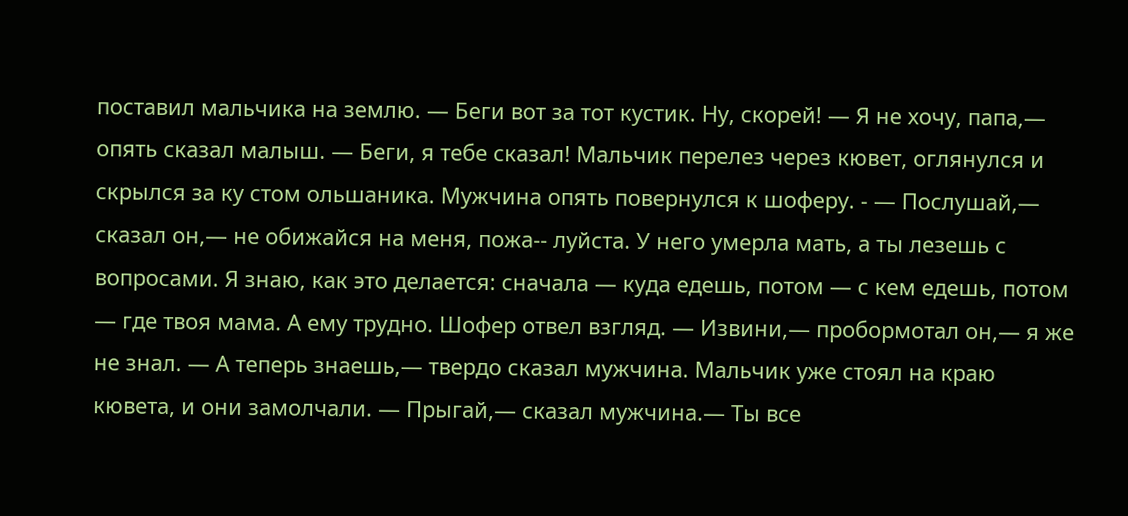поставил мальчика на землю. — Беги вот за тот кустик. Ну, скорей! — Я не хочу, папа,— опять сказал малыш. — Беги, я тебе сказал! Мальчик перелез через кювет, оглянулся и скрылся за ку стом ольшаника. Мужчина опять повернулся к шоферу. - — Послушай,— сказал он,— не обижайся на меня, пожа-- луйста. У него умерла мать, а ты лезешь с вопросами. Я знаю, как это делается: сначала — куда едешь, потом — с кем едешь, потом — где твоя мама. А ему трудно. Шофер отвел взгляд. — Извини,— пробормотал он,— я же не знал. — А теперь знаешь,— твердо сказал мужчина. Мальчик уже стоял на краю кювета, и они замолчали. — Прыгай,— сказал мужчина.— Ты все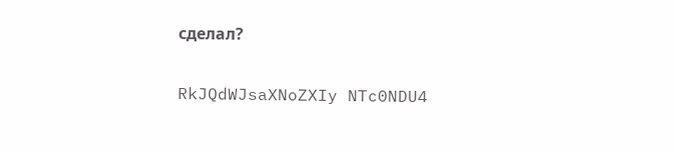сделал?

RkJQdWJsaXNoZXIy NTc0NDU4